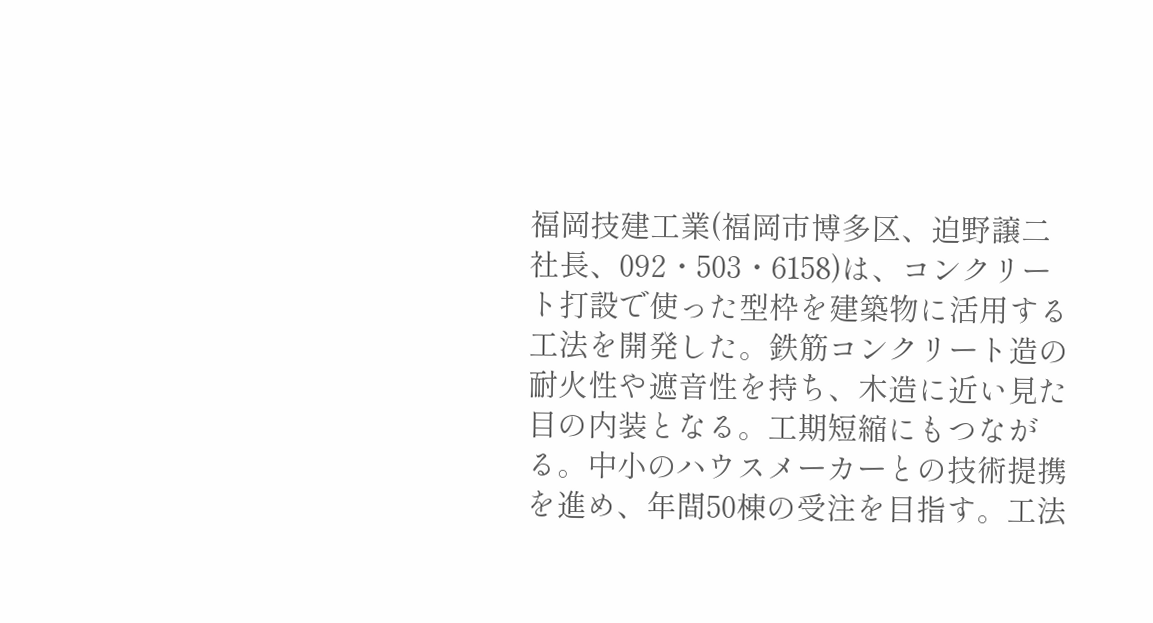福岡技建工業(福岡市博多区、迫野譲二社長、092・503・6158)は、コンクリート打設で使った型枠を建築物に活用する工法を開発した。鉄筋コンクリート造の耐火性や遮音性を持ち、木造に近い見た目の内装となる。工期短縮にもつながる。中小のハウスメーカーとの技術提携を進め、年間50棟の受注を目指す。工法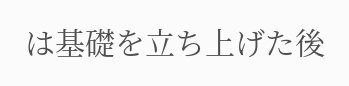は基礎を立ち上げた後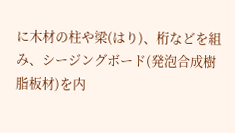に木材の柱や梁(はり)、桁などを組み、シージングボード(発泡合成樹脂板材)を内